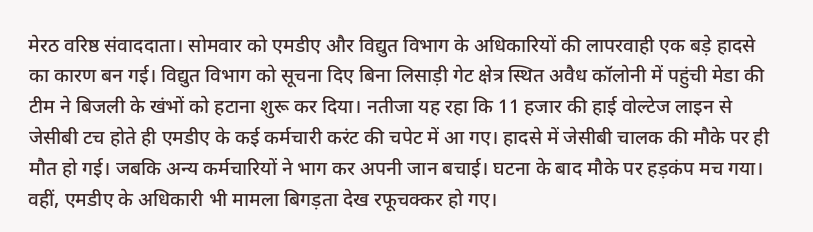मेरठ वरिष्ठ संवाददाता। सोमवार को एमडीए और विद्युत विभाग के अधिकारियों की लापरवाही एक बड़े हादसे का कारण बन गई। विद्युत विभाग को सूचना दिए बिना लिसाड़ी गेट क्षेत्र स्थित अवैध कॉलोनी में पहुंची मेडा की टीम ने बिजली के खंभों को हटाना शुरू कर दिया। नतीजा यह रहा कि 11 हजार की हाई वोल्टेज लाइन से जेसीबी टच होते ही एमडीए के कई कर्मचारी करंट की चपेट में आ गए। हादसे में जेसीबी चालक की मौके पर ही मौत हो गई। जबकि अन्य कर्मचारियों ने भाग कर अपनी जान बचाई। घटना के बाद मौके पर हड़कंप मच गया। वहीं, एमडीए के अधिकारी भी मामला बिगड़ता देख रफूचक्कर हो गए।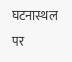घटनास्थल पर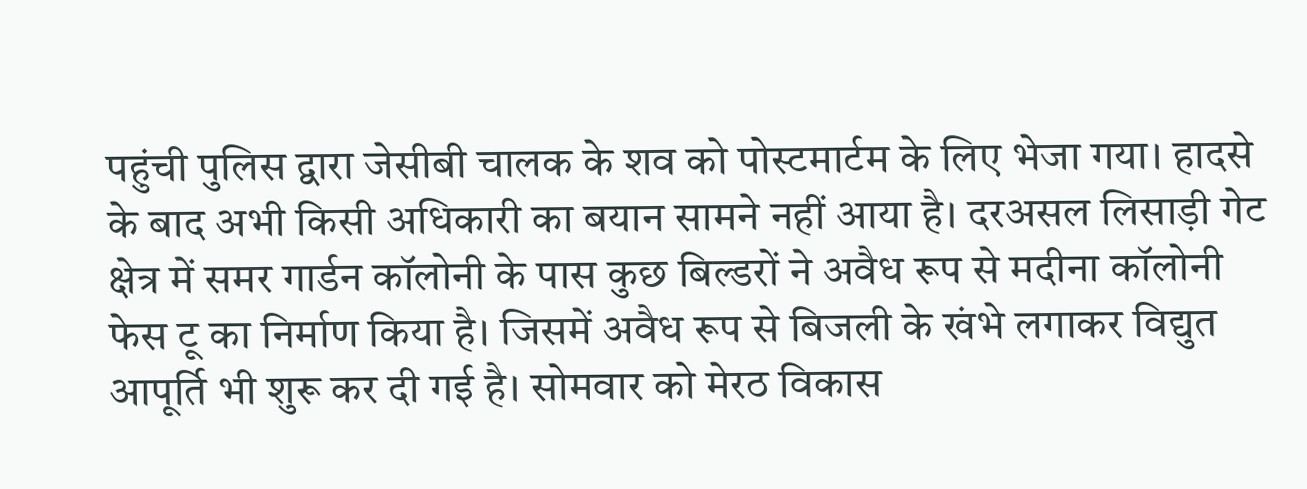पहुंची पुलिस द्वारा जेसीबी चालक के शव को पोस्टमार्टम के लिए भेजा गया। हादसे के बाद अभी किसी अधिकारी का बयान सामने नहीं आया है। दरअसल लिसाड़ी गेट क्षेत्र में समर गार्डन कॉलोनी के पास कुछ बिल्डरों ने अवैध रूप से मदीना कॉलोनी फेस टू का निर्माण किया है। जिसमें अवैध रूप से बिजली के खंभे लगाकर विद्युत आपूर्ति भी शुरू कर दी गई है। सोमवार को मेरठ विकास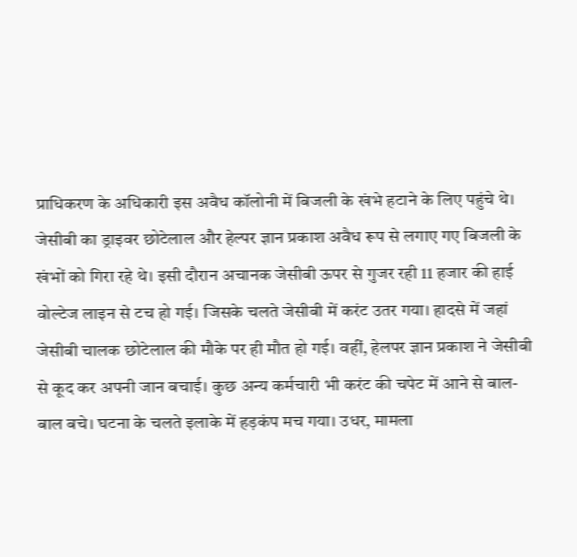प्राधिकरण के अधिकारी इस अवैध कॉलोनी में बिजली के खंभे हटाने के लिए पहुंचे थे। जेसीबी का ड्राइवर छोटेलाल और हेल्पर ज्ञान प्रकाश अवैध रूप से लगाए गए बिजली के खंभों को गिरा रहे थे। इसी दौरान अचानक जेसीबी ऊपर से गुजर रही 11 हजार की हाई वोल्टेज लाइन से टच हो गई। जिसके चलते जेसीबी में करंट उतर गया। हादसे में जहां जेसीबी चालक छोटेलाल की मौके पर ही मौत हो गई। वहीं, हेलपर ज्ञान प्रकाश ने जेसीबी से कूद कर अपनी जान बचाई। कुछ अन्य कर्मचारी भी करंट की चपेट में आने से बाल-बाल बचे। घटना के चलते इलाके में हड़कंप मच गया। उधर, मामला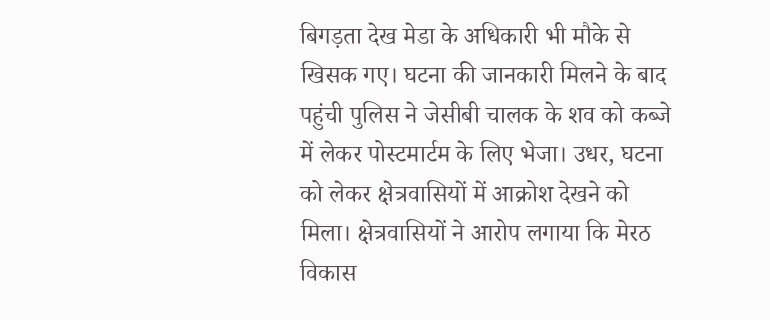बिगड़ता देख मेडा के अधिकारी भी मौके से खिसक गए। घटना की जानकारी मिलने के बाद पहुंची पुलिस ने जेसीबी चालक के शव को कब्जे में लेकर पोस्टमार्टम के लिए भेजा। उधर, घटना को लेकर क्षेत्रवासियों में आक्रोश देखने को मिला। क्षेत्रवासियों ने आरोप लगाया कि मेरठ विकास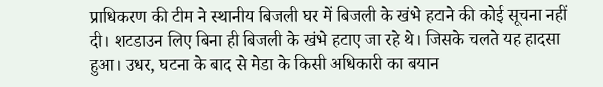प्राधिकरण की टीम ने स्थानीय बिजली घर में बिजली के खंभे हटाने की कोई सूचना नहीं दी। शटडाउन लिए बिना ही बिजली के खंभे हटाए जा रहे थे। जिसके चलते यह हादसा हुआ। उधर, घटना के बाद से मेडा के किसी अधिकारी का बयान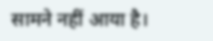सामने नहीं आया है।